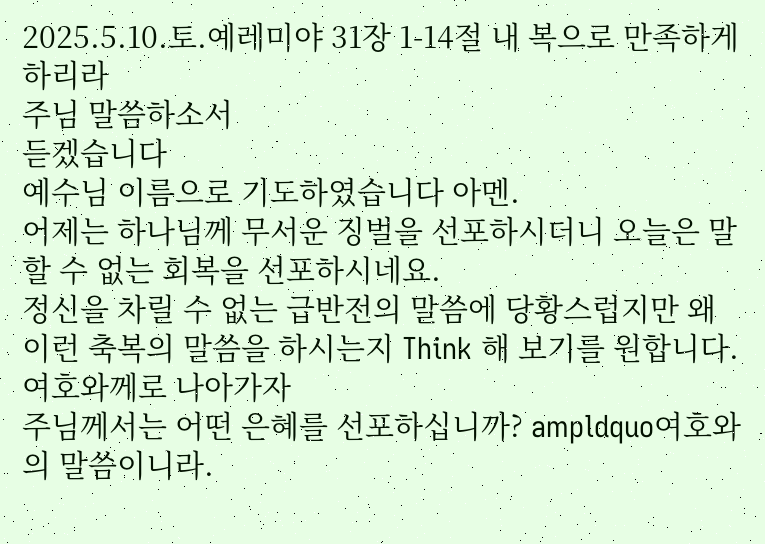2025.5.10.토.예레미야 31장 1-14절 내 복으로 만족하게 하리라
주님 말씀하소서
듣겠습니다
예수님 이름으로 기도하였습니다 아멘.
어제는 하나님께 무서운 징벌을 선포하시더니 오늘은 말할 수 없는 회복을 선포하시네요.
정신을 차릴 수 없는 급반전의 말씀에 당황스럽지만 왜 이런 축복의 말씀을 하시는지 Think 해 보기를 원합니다.
여호와께로 나아가자
주님께서는 어떤 은혜를 선포하십니까? ampldquo여호와의 말씀이니라.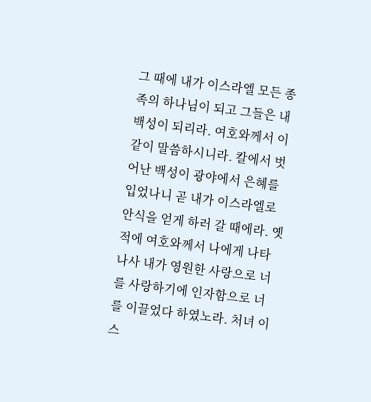그 때에 내가 이스라엘 모든 종족의 하나님이 되고 그들은 내 백성이 되리라. 여호와께서 이같이 말씀하시니라. 칼에서 벗어난 백성이 광야에서 은혜를 입었나니 곧 내가 이스라엘로 안식을 얻게 하러 갈 때에라. 옛적에 여호와께서 나에게 나타나사 내가 영원한 사랑으로 너를 사랑하기에 인자함으로 너를 이끌었다 하였노라. 처녀 이스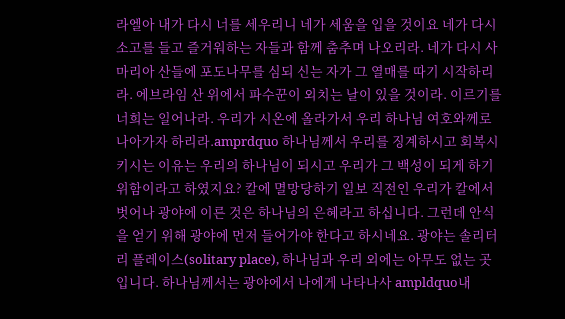라엘아 내가 다시 너를 세우리니 네가 세움을 입을 것이요 네가 다시 소고를 들고 즐거워하는 자들과 함께 춤추며 나오리라. 네가 다시 사마리아 산들에 포도나무를 심되 신는 자가 그 열매를 따기 시작하리라. 에브라임 산 위에서 파수꾼이 외치는 날이 있을 것이라. 이르기를 너희는 일어나라. 우리가 시온에 올라가서 우리 하나님 여호와께로 나아가자 하리라.amprdquo 하나님께서 우리를 징계하시고 회복시키시는 이유는 우리의 하나님이 되시고 우리가 그 백성이 되게 하기 위함이라고 하였지요? 칼에 멸망당하기 일보 직전인 우리가 칼에서 벗어나 광야에 이른 것은 하나님의 은혜라고 하십니다. 그런데 안식을 얻기 위해 광야에 먼저 들어가야 한다고 하시네요. 광야는 솔리터리 플레이스(solitary place), 하나님과 우리 외에는 아무도 없는 곳입니다. 하나님께서는 광야에서 나에게 나타나사 ampldquo내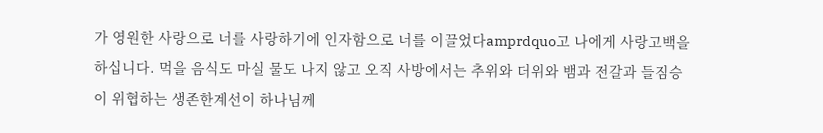가 영원한 사랑으로 너를 사랑하기에 인자함으로 너를 이끌었다amprdquo고 나에게 사랑고백을 하십니다. 먹을 음식도 마실 물도 나지 않고 오직 사방에서는 추위와 더위와 뱀과 전갈과 들짐승이 위협하는 생존한계선이 하나님께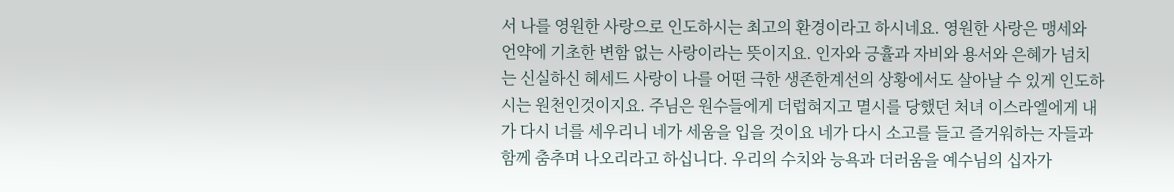서 나를 영원한 사랑으로 인도하시는 최고의 환경이라고 하시네요. 영원한 사랑은 맹세와 언약에 기초한 변함 없는 사랑이라는 뜻이지요. 인자와 긍휼과 자비와 용서와 은혜가 넘치는 신실하신 헤세드 사랑이 나를 어떤 극한 생존한계선의 상황에서도 살아날 수 있게 인도하시는 원천인것이지요. 주님은 원수들에게 더럽혀지고 멸시를 당했던 처녀 이스라엘에게 내가 다시 너를 세우리니 네가 세움을 입을 것이요 네가 다시 소고를 들고 즐거워하는 자들과 함께 춤추며 나오리라고 하십니다. 우리의 수치와 능욕과 더러움을 예수님의 십자가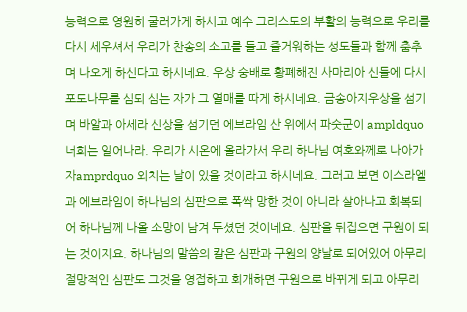능력으로 영원히 굴러가게 하시고 예수 그리스도의 부활의 능력으로 우리를 다시 세우셔서 우리가 찬송의 소고를 들고 즐거워하는 성도들과 함께 춤추며 나오게 하신다고 하시네요. 우상 숭배로 황폐해진 사마리아 신들에 다시 포도나무를 심되 심는 자가 그 열매를 따게 하시네요. 금송아지우상을 섬기며 바알과 아세라 신상을 섬기던 에브라임 산 위에서 파숫군이 ampldquo너희는 일어나라. 우리가 시온에 올라가서 우리 하나님 여호와께로 나아가자amprdquo 외치는 날이 있을 것이라고 하시네요. 그러고 보면 이스라엘과 에브라임이 하나님의 심판으로 폭싹 망한 것이 아니라 살아나고 회복되어 하나님께 나올 소망이 남겨 두셨던 것이네요. 심판을 뒤집으면 구원이 되는 것이지요. 하나님의 말씀의 칼은 심판과 구원의 양날로 되어있어 아무리 절망적인 심판도 그것을 영접하고 회개하면 구원으로 바뀌게 되고 아무리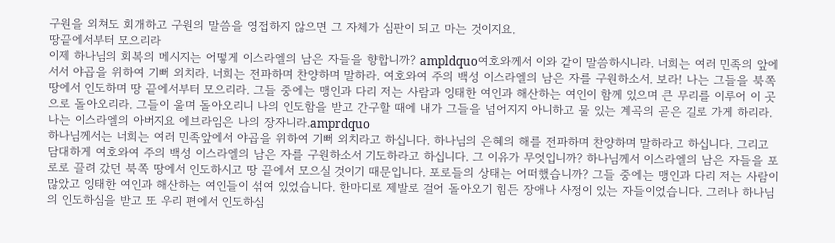구원을 외쳐도 회개하고 구원의 말씀을 영접하지 않으면 그 자체가 심판이 되고 마는 것이지요.
땅끝에서부터 모으리라
이제 하나님의 회복의 메시지는 어떻게 이스라엘의 남은 자들을 향합니까? ampldquo여호와께서 이와 같이 말씀하시니라. 너희는 여러 민족의 앞에 서서 야곱을 위하여 기뻐 외치라. 너희는 전파하며 찬양하며 말하라. 여호와여 주의 백성 이스라엘의 남은 자를 구원하소서. 보라! 나는 그들을 북쪽 땅에서 인도하며 땅 끝에서부터 모으리라. 그들 중에는 맹인과 다리 저는 사람과 잉태한 여인과 해산하는 여인이 함께 있으며 큰 무리를 이루어 이 곳으로 돌아오리라. 그들이 울며 돌아오리니 나의 인도함을 받고 간구할 때에 내가 그들을 넘어지지 아니하고 물 있는 계곡의 곧은 길로 가게 하리라. 나는 이스라엘의 아버지요 에브라임은 나의 장자니라.amprdquo
하나님께서는 너희는 여러 민족앞에서 야곱을 위하여 기뻐 외치라고 하십니다. 하나님의 은혜의 해를 전파하며 찬양하며 말하라고 하십니다. 그리고 담대하게 여호와여 주의 백성 이스라엘의 남은 자를 구원하소서 기도하라고 하십니다. 그 이유가 무엇입니까? 하나님께서 이스라엘의 남은 자들을 포로로 끌려 갔던 북쪽 땅에서 인도하시고 땅 끝에서 모으실 것이기 때문입니다. 포로들의 상태는 어떠했습니까? 그들 중에는 맹인과 다리 저는 사람이 많았고 잉태한 여인과 해산하는 여인들이 섞여 있었습니다. 한마디로 제발로 걸어 돌아오기 힘든 장애나 사정이 있는 자들이었습니다. 그러나 하나님의 인도하심을 받고 또 우리 편에서 인도하심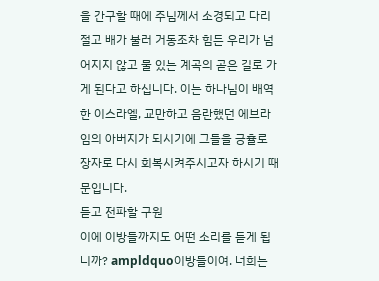을 간구할 때에 주님께서 소경되고 다리 절고 배가 불러 거동조차 힘든 우리가 넘어지지 않고 물 있는 계곡의 곧은 길로 가게 된다고 하십니다. 이는 하나님이 배역한 이스라엘, 교만하고 음란했던 에브라임의 아버지가 되시기에 그들을 긍휼로 장자로 다시 회복시켜주시고자 하시기 때문입니다.
듣고 전파할 구원
이에 이방들까지도 어떤 소리를 듣게 됩니까? ampldquo이방들이여. 너희는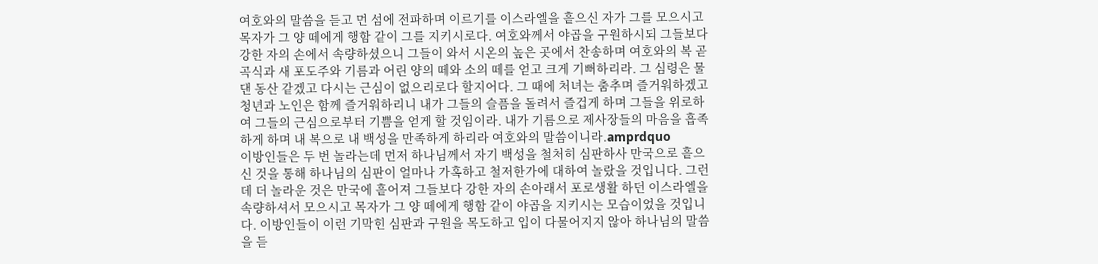여호와의 말씀을 듣고 먼 섬에 전파하며 이르기를 이스라엘을 흩으신 자가 그를 모으시고 목자가 그 양 떼에게 행함 같이 그를 지키시로다. 여호와께서 야곱을 구원하시되 그들보다 강한 자의 손에서 속량하셨으니 그들이 와서 시온의 높은 곳에서 찬송하며 여호와의 복 곧 곡식과 새 포도주와 기름과 어린 양의 떼와 소의 떼를 얻고 크게 기뻐하리라. 그 심령은 물 댄 동산 같겠고 다시는 근심이 없으리로다 할지어다. 그 때에 처녀는 춤추며 즐거워하겠고 청년과 노인은 함께 즐거워하리니 내가 그들의 슬픔을 돌려서 즐겁게 하며 그들을 위로하여 그들의 근심으로부터 기쁨을 얻게 할 것임이라. 내가 기름으로 제사장들의 마음을 흡족하게 하며 내 복으로 내 백성을 만족하게 하리라 여호와의 말씀이니라.amprdquo
이방인들은 두 번 놀라는데 먼저 하나님께서 자기 백성을 철처히 심판하사 만국으로 흩으신 것을 통해 하나님의 심판이 얼마나 가혹하고 철저한가에 대하여 놀랐을 것입니다. 그런데 더 놀라운 것은 만국에 흩어져 그들보다 강한 자의 손아래서 포로생활 하던 이스라엘을 속량하셔서 모으시고 목자가 그 양 떼에게 행함 같이 야곱을 지키시는 모습이었을 것입니다. 이방인들이 이런 기막힌 심판과 구원을 목도하고 입이 다물어지지 않아 하나님의 말씀을 듣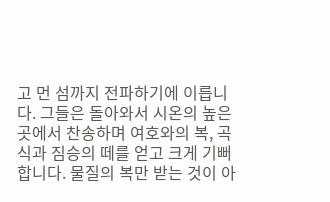고 먼 섬까지 전파하기에 이릅니다. 그들은 돌아와서 시온의 높은 곳에서 찬송하며 여호와의 복, 곡식과 짐승의 떼를 얻고 크게 기뻐합니다. 물질의 복만 받는 것이 아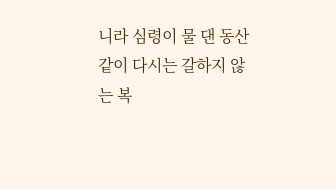니라 심령이 물 댄 동산 같이 다시는 갈하지 않는 복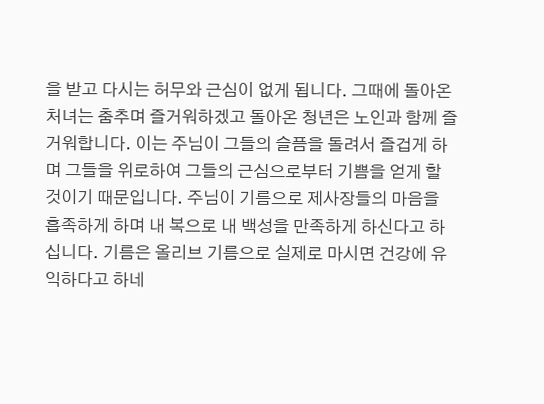을 받고 다시는 허무와 근심이 없게 됩니다. 그때에 돌아온 처녀는 춤추며 즐거워하겠고 돌아온 청년은 노인과 함께 즐거워합니다. 이는 주님이 그들의 슬픔을 돌려서 즐겁게 하며 그들을 위로하여 그들의 근심으로부터 기쁨을 얻게 할 것이기 때문입니다. 주님이 기름으로 제사장들의 마음을 흡족하게 하며 내 복으로 내 백성을 만족하게 하신다고 하십니다. 기름은 올리브 기름으로 실제로 마시면 건강에 유익하다고 하네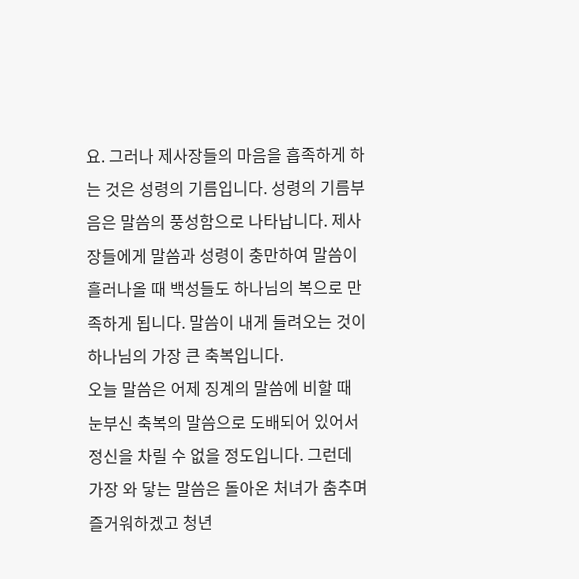요. 그러나 제사장들의 마음을 흡족하게 하는 것은 성령의 기름입니다. 성령의 기름부음은 말씀의 풍성함으로 나타납니다. 제사장들에게 말씀과 성령이 충만하여 말씀이 흘러나올 때 백성들도 하나님의 복으로 만족하게 됩니다. 말씀이 내게 들려오는 것이 하나님의 가장 큰 축복입니다.
오늘 말씀은 어제 징계의 말씀에 비할 때 눈부신 축복의 말씀으로 도배되어 있어서 정신을 차릴 수 없을 정도입니다. 그런데 가장 와 닿는 말씀은 돌아온 처녀가 춤추며 즐거워하겠고 청년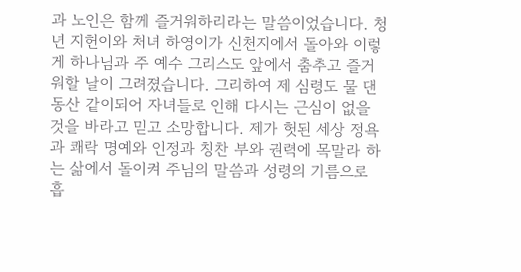과 노인은 함께 즐거워하리라는 말씀이었습니다. 청년 지헌이와 처녀 하영이가 신천지에서 돌아와 이렇게 하나님과 주 예수 그리스도 앞에서 춤추고 즐거워할 날이 그려졌습니다. 그리하여 제 심령도 물 댄 동산 같이되어 자녀들로 인해 다시는 근심이 없을 것을 바라고 믿고 소망합니다. 제가 헛된 세상 정욕과 쾌락 명예와 인정과 칭찬 부와 권력에 목말라 하는 삶에서 돌이켜 주님의 말씀과 성령의 기름으로 흡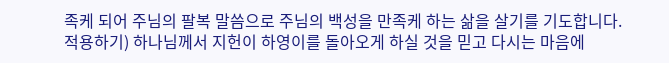족케 되어 주님의 팔복 말씀으로 주님의 백성을 만족케 하는 삶을 살기를 기도합니다.
적용하기) 하나님께서 지헌이 하영이를 돌아오게 하실 것을 믿고 다시는 마음에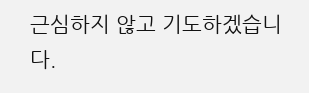근심하지 않고 기도하겠습니다.